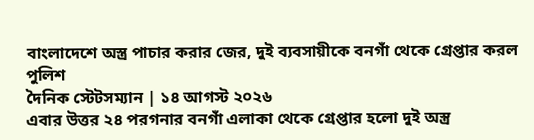বাংলাদেশে অস্ত্র পাচার করার জের, দুই ব্যবসায়ীকে বনগাঁ থেকে গ্রেপ্তার করল পুলিশ
দৈনিক স্টেটসম্যান | ১৪ আগস্ট ২০২৬
এবার উত্তর ২৪ পরগনার বনগাঁ এলাকা থেকে গ্রেপ্তার হলো দুই অস্ত্র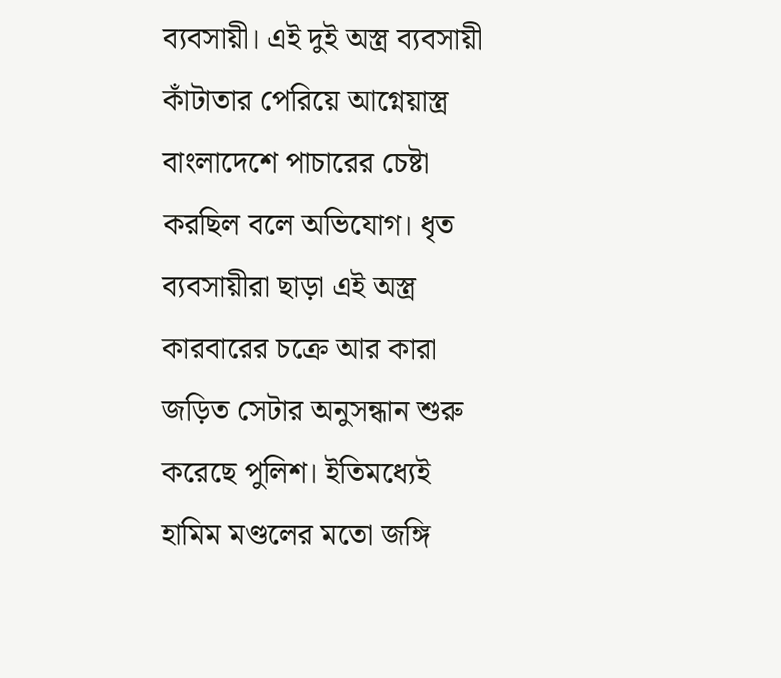ব্যবসায়ী। এই দুই অস্ত্র ব্যবসায়ী কাঁটাতার পেরিয়ে আগ্নেয়াস্ত্র বাংলাদেশে পাচারের চেষ্টা করছিল বলে অভিযোগ। ধৃত ব্যবসায়ীরা ছাড়া এই অস্ত্র কারবারের চক্রে আর কারা জড়িত সেটার অনুসন্ধান শুরু করেছে পুলিশ। ইতিমধ্যেই হামিম মণ্ডলের মতো জঙ্গি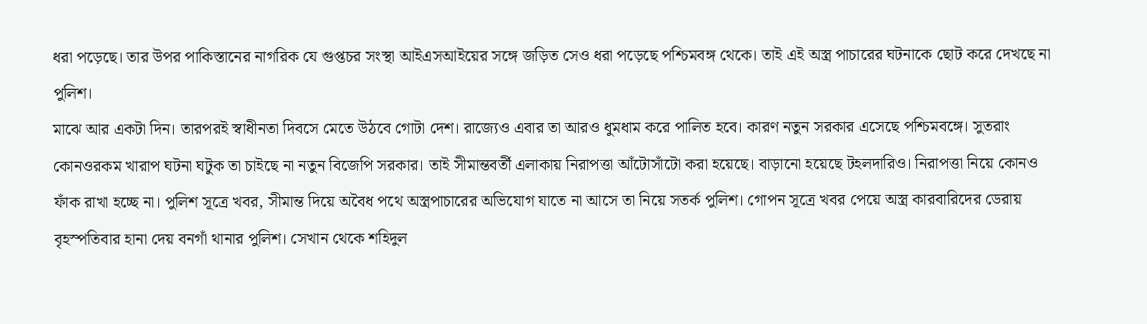ধরা পড়েছে। তার উপর পাকিস্তানের নাগরিক যে গুপ্তচর সংস্থা আইএসআইয়ের সঙ্গে জড়িত সেও ধরা পড়েছে পশ্চিমবঙ্গ থেকে। তাই এই অস্ত্র পাচারের ঘটনাকে ছোট করে দেখছে না পুলিশ।
মাঝে আর একটা দিন। তারপরই স্বাধীনতা দিবসে মেতে উঠবে গোটা দেশ। রাজ্যেও এবার তা আরও ধুমধাম করে পালিত হবে। কারণ নতুন সরকার এসেছে পশ্চিমবঙ্গে। সুতরাং কোনওরকম খারাপ ঘটনা ঘটুক তা চাইছে না নতুন বিজেপি সরকার। তাই সীমান্তবর্তী এলাকায় নিরাপত্তা আঁটোসাঁটো করা হয়েছে। বাড়ানো হয়েছে টহলদারিও। নিরাপত্তা নিয়ে কোনও ফাঁক রাখা হচ্ছে না। পুলিশ সূত্রে খবর, সীমান্ত দিয়ে অবৈধ পথে অস্ত্রপাচারের অভিযোগ যাতে না আসে তা নিয়ে সতর্ক পুলিশ। গোপন সূত্রে খবর পেয়ে অস্ত্র কারবারিদের ডেরায় বৃহস্পতিবার হানা দেয় বনগাঁ থানার পুলিশ। সেখান থেকে শহিদুল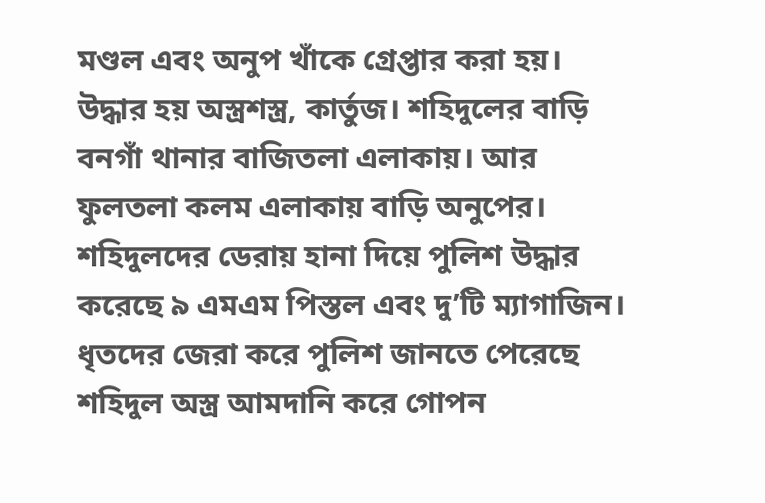মণ্ডল এবং অনুপ খাঁকে গ্রেপ্তার করা হয়। উদ্ধার হয় অস্ত্রশস্ত্র, কার্তুজ। শহিদুলের বাড়ি বনগাঁ থানার বাজিতলা এলাকায়। আর ফুলতলা কলম এলাকায় বাড়ি অনুপের।
শহিদুলদের ডেরায় হানা দিয়ে পুলিশ উদ্ধার করেছে ৯ এমএম পিস্তল এবং দু’টি ম্যাগাজিন। ধৃতদের জেরা করে পুলিশ জানতে পেরেছে শহিদুল অস্ত্র আমদানি করে গোপন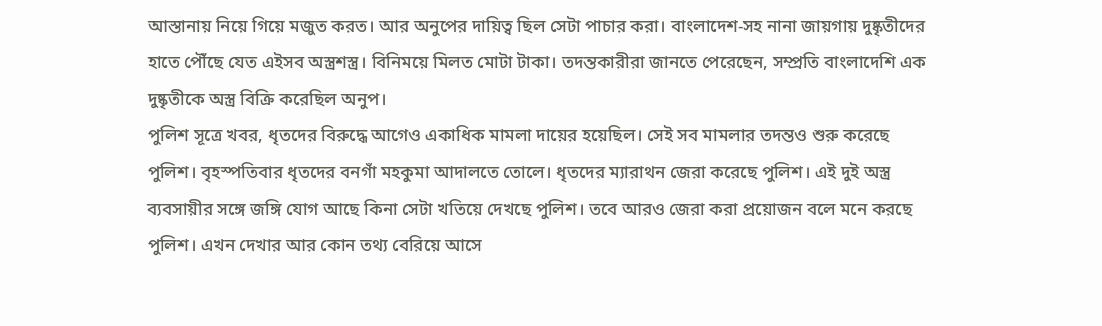আস্তানায় নিয়ে গিয়ে মজুত করত। আর অনুপের দায়িত্ব ছিল সেটা পাচার করা। বাংলাদেশ-সহ নানা জায়গায় দুষ্কৃতীদের হাতে পৌঁছে যেত এইসব অস্ত্রশস্ত্র। বিনিময়ে মিলত মোটা টাকা। তদন্তকারীরা জানতে পেরেছেন, সম্প্রতি বাংলাদেশি এক দুষ্কৃতীকে অস্ত্র বিক্রি করেছিল অনুপ।
পুলিশ সূত্রে খবর, ধৃতদের বিরুদ্ধে আগেও একাধিক মামলা দায়ের হয়েছিল। সেই সব মামলার তদন্তও শুরু করেছে পুলিশ। বৃহস্পতিবার ধৃতদের বনগাঁ মহকুমা আদালতে তোলে। ধৃতদের ম্যারাথন জেরা করেছে পুলিশ। এই দুই অস্ত্র ব্যবসায়ীর সঙ্গে জঙ্গি যোগ আছে কিনা সেটা খতিয়ে দেখছে পুলিশ। তবে আরও জেরা করা প্রয়োজন বলে মনে করছে পুলিশ। এখন দেখার আর কোন তথ্য বেরিয়ে আসে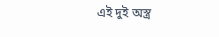এই দুই অস্ত্র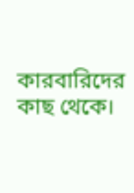কারবারিদের কাছ থেকে।